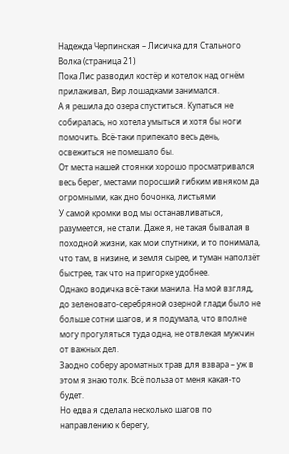Надежда Черпинская – Лисичка для Стального Волка (страница 21)
Пока Лис разводил костёр и котелок над огнём прилаживал, Вир лошадками занимался.
А я решила до озера спуститься. Купаться не собиралась, но хотела умыться и хотя бы ноги помочить. Всё-таки припекало весь день, освежиться не помешало бы.
От места нашей стоянки хорошо просматривался весь берег, местами поросший гибким ивняком да огромными, как дно бочонка, листьями
У самой кромки вод мы останавливаться, разумеется, не стали. Даже я, не такая бывалая в походной жизни, как мои спутники, и то понимала, что там, в низине, и земля сырее, и туман наползёт быстрее, так что на пригорке удобнее.
Однако водичка всё-таки манила. На мой взгляд, до зеленовато-серебряной озерной глади было не больше сотни шагов, и я подумала, что вполне могу прогуляться туда одна, не отвлекая мужчин от важных дел.
Заодно соберу ароматных трав для взвара – уж в этом я знаю толк. Всё польза от меня какая-то будет.
Но едва я сделала несколько шагов по направлению к берегу,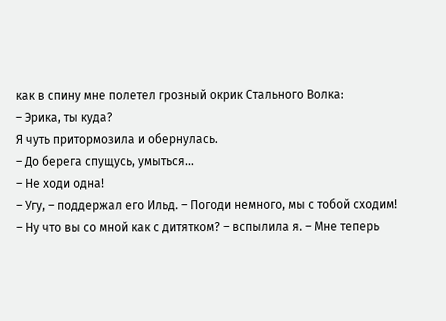как в спину мне полетел грозный окрик Стального Волка:
– Эрика, ты куда?
Я чуть притормозила и обернулась.
– До берега спущусь, умыться…
– Не ходи одна!
– Угу, – поддержал его Ильд. – Погоди немного, мы с тобой сходим!
– Ну что вы со мной как с дитятком? – вспылила я. – Мне теперь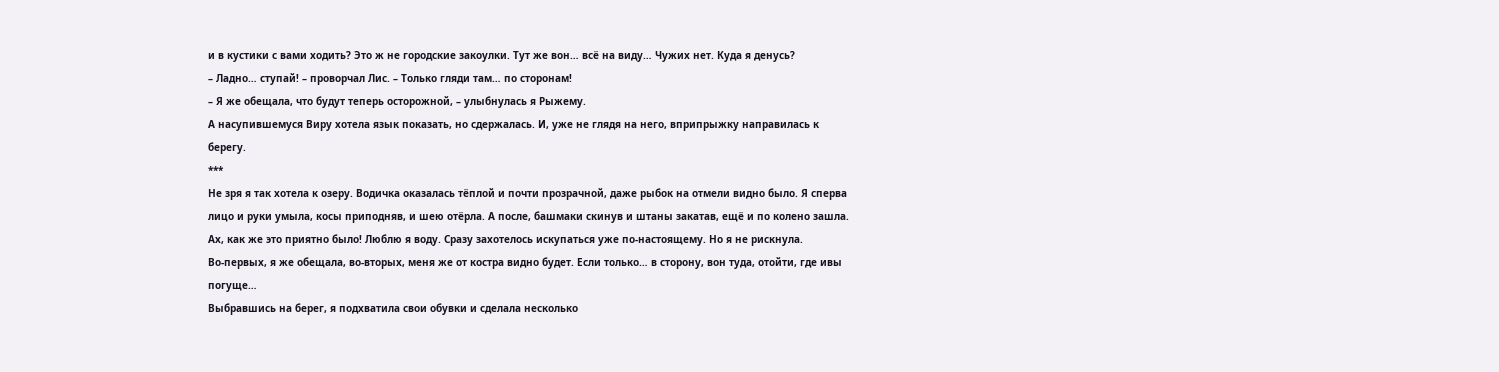и в кустики с вами ходить? Это ж не городские закоулки. Тут же вон… всё на виду… Чужих нет. Куда я денусь?
– Ладно… ступай! – проворчал Лис. – Только гляди там… по сторонам!
– Я же обещала, что будут теперь осторожной, – улыбнулась я Рыжему.
А насупившемуся Виру хотела язык показать, но сдержалась. И, уже не глядя на него, вприпрыжку направилась к берегу.
***
Не зря я так хотела к озеру. Водичка оказалась тёплой и почти прозрачной, даже рыбок на отмели видно было. Я сперва лицо и руки умыла, косы приподняв, и шею отёрла. А после, башмаки скинув и штаны закатав, ещё и по колено зашла.
Ах, как же это приятно было! Люблю я воду. Сразу захотелось искупаться уже по-настоящему. Но я не рискнула.
Во-первых, я же обещала, во-вторых, меня же от костра видно будет. Если только… в сторону, вон туда, отойти, где ивы погуще…
Выбравшись на берег, я подхватила свои обувки и сделала несколько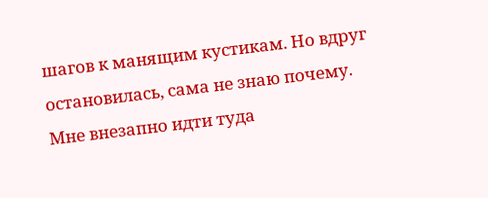шагов к манящим кустикам. Но вдруг остановилась, сама не знаю почему.
Мне внезапно идти туда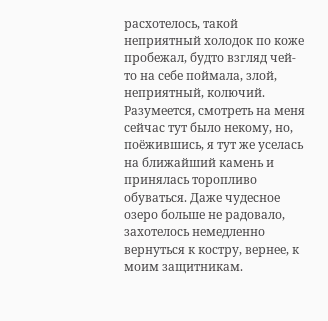расхотелось, такой неприятный холодок по коже пробежал, будто взгляд чей-то на себе поймала, злой, неприятный, колючий. Разумеется, смотреть на меня сейчас тут было некому, но, поёжившись, я тут же уселась на ближайший камень и принялась торопливо обуваться. Даже чудесное озеро больше не радовало, захотелось немедленно вернуться к костру, вернее, к моим защитникам.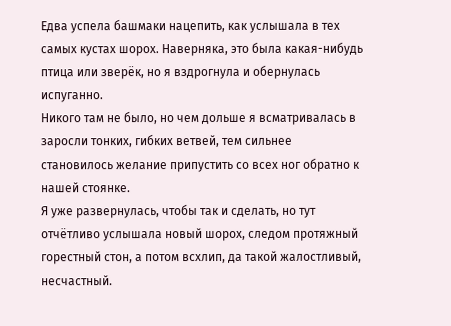Едва успела башмаки нацепить, как услышала в тех самых кустах шорох. Наверняка, это была какая-нибудь птица или зверёк, но я вздрогнула и обернулась испуганно.
Никого там не было, но чем дольше я всматривалась в заросли тонких, гибких ветвей, тем сильнее становилось желание припустить со всех ног обратно к нашей стоянке.
Я уже развернулась, чтобы так и сделать, но тут отчётливо услышала новый шорох, следом протяжный горестный стон, а потом всхлип, да такой жалостливый, несчастный.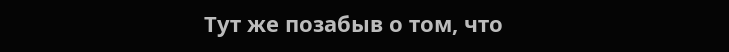Тут же позабыв о том, что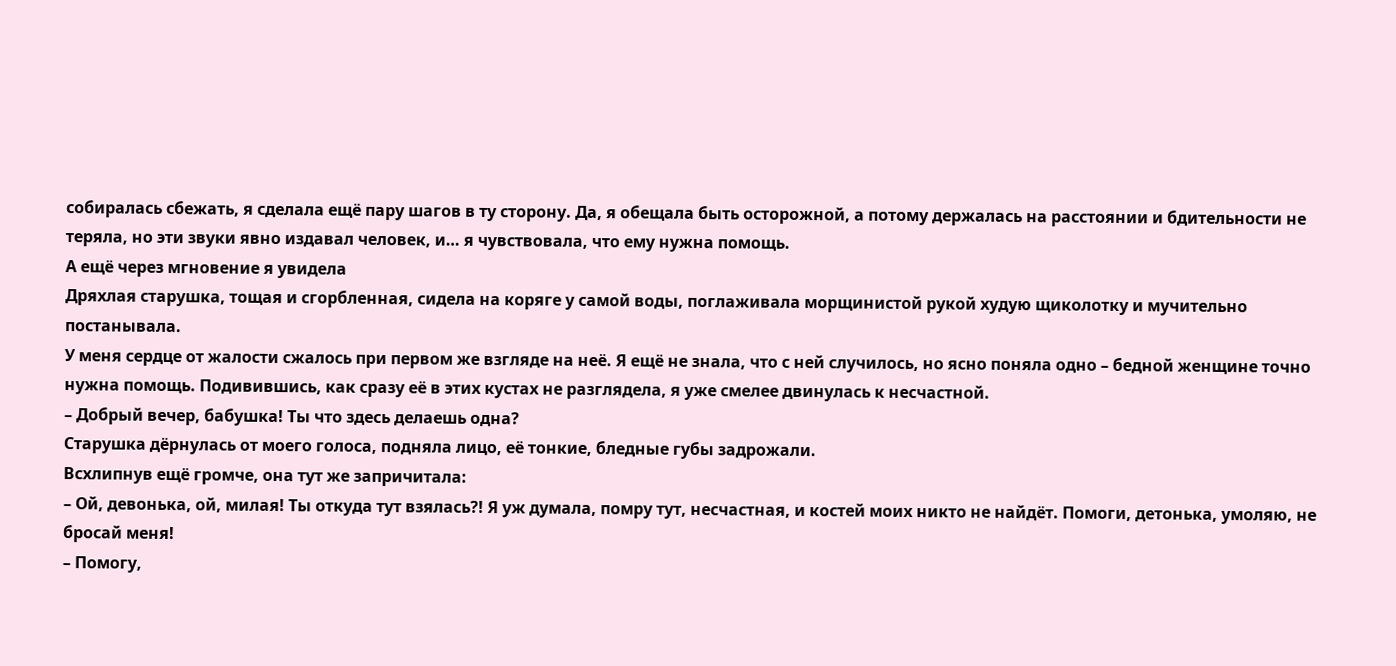собиралась сбежать, я сделала ещё пару шагов в ту сторону. Да, я обещала быть осторожной, а потому держалась на расстоянии и бдительности не теряла, но эти звуки явно издавал человек, и… я чувствовала, что ему нужна помощь.
А ещё через мгновение я увидела
Дряхлая старушка, тощая и сгорбленная, сидела на коряге у самой воды, поглаживала морщинистой рукой худую щиколотку и мучительно постанывала.
У меня сердце от жалости сжалось при первом же взгляде на неё. Я ещё не знала, что с ней случилось, но ясно поняла одно – бедной женщине точно нужна помощь. Подивившись, как сразу её в этих кустах не разглядела, я уже смелее двинулась к несчастной.
– Добрый вечер, бабушка! Ты что здесь делаешь одна?
Старушка дёрнулась от моего голоса, подняла лицо, её тонкие, бледные губы задрожали.
Всхлипнув ещё громче, она тут же запричитала:
– Ой, девонька, ой, милая! Ты откуда тут взялась?! Я уж думала, помру тут, несчастная, и костей моих никто не найдёт. Помоги, детонька, умоляю, не бросай меня!
– Помогу,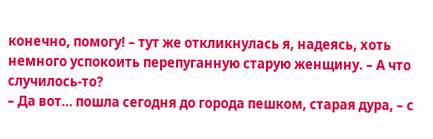конечно, помогу! – тут же откликнулась я, надеясь, хоть немного успокоить перепуганную старую женщину. – А что случилось-то?
– Да вот… пошла сегодня до города пешком, старая дура, – с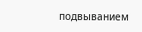подвыванием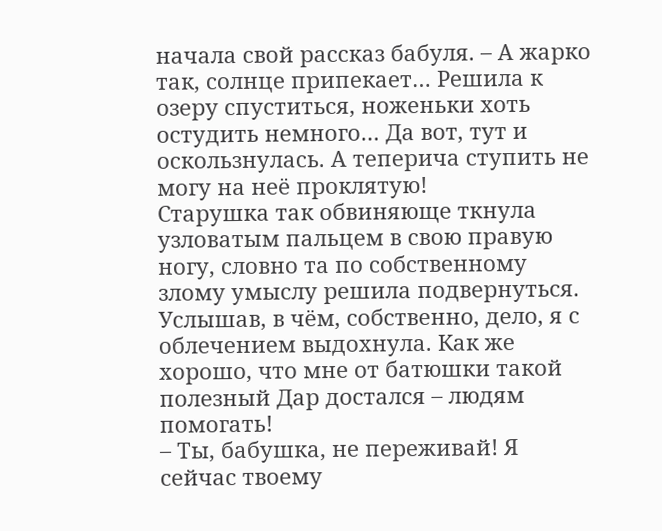начала свой рассказ бабуля. – А жарко так, солнце припекает… Решила к озеру спуститься, ноженьки хоть остудить немного… Да вот, тут и оскользнулась. А теперича ступить не могу на неё проклятую!
Старушка так обвиняюще ткнула узловатым пальцем в свою правую ногу, словно та по собственному злому умыслу решила подвернуться.
Услышав, в чём, собственно, дело, я с облечением выдохнула. Как же хорошо, что мне от батюшки такой полезный Дар достался – людям помогать!
– Ты, бабушка, не переживай! Я сейчас твоему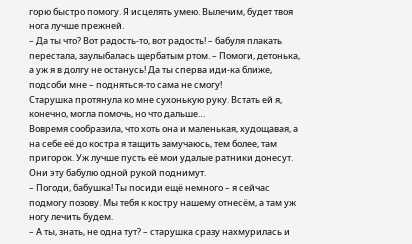горю быстро помогу. Я исцелять умею. Вылечим, будет твоя нога лучше прежней.
– Да ты что? Вот радость-то, вот радость! – бабуля плакать перестала, заулыбалась щербатым ртом. – Помоги, детонька, а уж я в долгу не останусь! Да ты сперва иди-ка ближе, подсоби мне – подняться-то сама не смогу!
Старушка протянула ко мне сухонькую руку. Встать ей я, конечно, могла помочь, но что дальше…
Вовремя сообразила, что хоть она и маленькая, худощавая, а на себе её до костра я тащить замучаюсь, тем более, там пригорок. Уж лучше пусть её мои удалые ратники донесут. Они эту бабулю одной рукой поднимут.
– Погоди, бабушка! Ты посиди ещё немного – я сейчас подмогу позову. Мы тебя к костру нашему отнесём, а там уж ногу лечить будем.
– А ты, знать, не одна тут? – старушка сразу нахмурилась и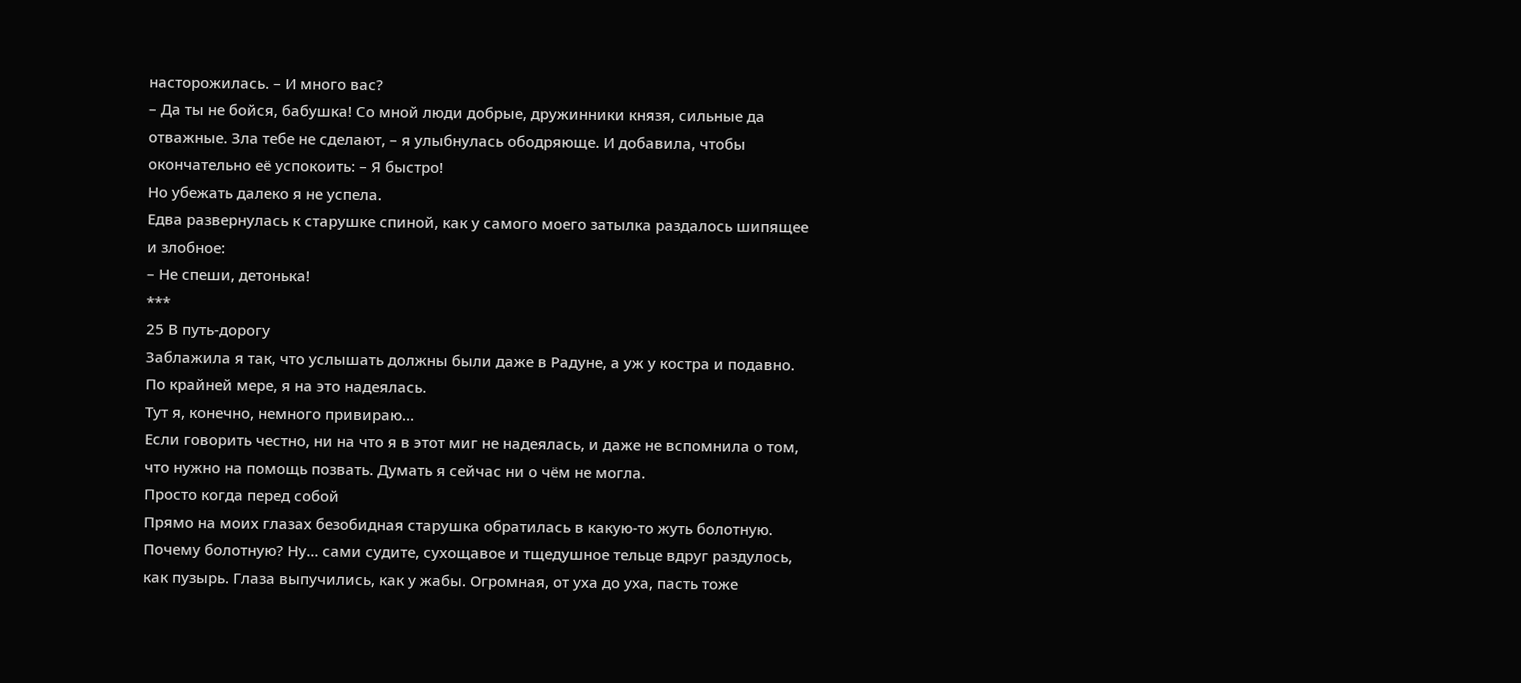насторожилась. – И много вас?
– Да ты не бойся, бабушка! Со мной люди добрые, дружинники князя, сильные да отважные. Зла тебе не сделают, – я улыбнулась ободряюще. И добавила, чтобы окончательно её успокоить: – Я быстро!
Но убежать далеко я не успела.
Едва развернулась к старушке спиной, как у самого моего затылка раздалось шипящее и злобное:
– Не спеши, детонька!
***
25 В путь-дорогу
Заблажила я так, что услышать должны были даже в Радуне, а уж у костра и подавно. По крайней мере, я на это надеялась.
Тут я, конечно, немного привираю…
Если говорить честно, ни на что я в этот миг не надеялась, и даже не вспомнила о том, что нужно на помощь позвать. Думать я сейчас ни о чём не могла.
Просто когда перед собой
Прямо на моих глазах безобидная старушка обратилась в какую-то жуть болотную.
Почему болотную? Ну… сами судите, сухощавое и тщедушное тельце вдруг раздулось, как пузырь. Глаза выпучились, как у жабы. Огромная, от уха до уха, пасть тоже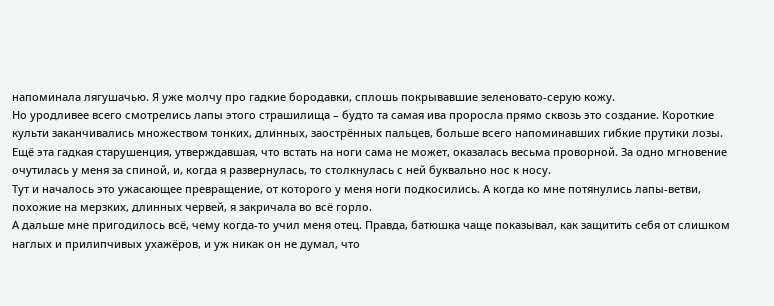напоминала лягушачью. Я уже молчу про гадкие бородавки, сплошь покрывавшие зеленовато-серую кожу.
Но уродливее всего смотрелись лапы этого страшилища – будто та самая ива проросла прямо сквозь это создание. Короткие культи заканчивались множеством тонких, длинных, заострённых пальцев, больше всего напоминавших гибкие прутики лозы.
Ещё эта гадкая старушенция, утверждавшая, что встать на ноги сама не может, оказалась весьма проворной. За одно мгновение очутилась у меня за спиной, и, когда я развернулась, то столкнулась с ней буквально нос к носу.
Тут и началось это ужасающее превращение, от которого у меня ноги подкосились. А когда ко мне потянулись лапы-ветви, похожие на мерзких, длинных червей, я закричала во всё горло.
А дальше мне пригодилось всё, чему когда-то учил меня отец. Правда, батюшка чаще показывал, как защитить себя от слишком наглых и прилипчивых ухажёров, и уж никак он не думал, что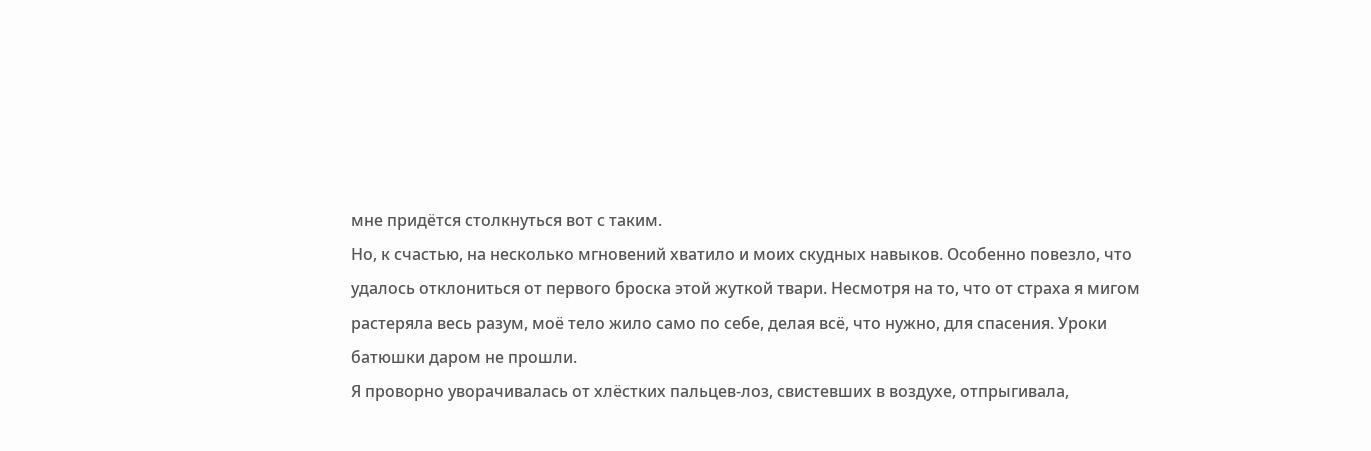мне придётся столкнуться вот с таким.
Но, к счастью, на несколько мгновений хватило и моих скудных навыков. Особенно повезло, что удалось отклониться от первого броска этой жуткой твари. Несмотря на то, что от страха я мигом растеряла весь разум, моё тело жило само по себе, делая всё, что нужно, для спасения. Уроки батюшки даром не прошли.
Я проворно уворачивалась от хлёстких пальцев-лоз, свистевших в воздухе, отпрыгивала,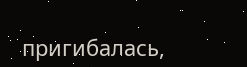пригибалась,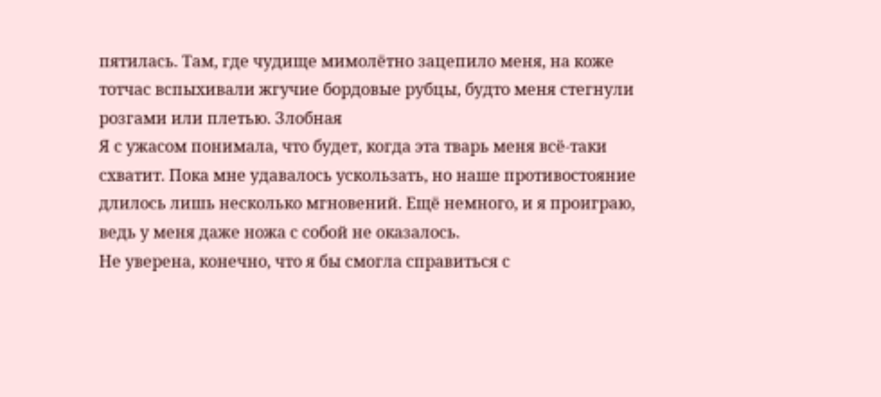пятилась. Там, где чудище мимолётно зацепило меня, на коже тотчас вспыхивали жгучие бордовые рубцы, будто меня стегнули розгами или плетью. Злобная
Я с ужасом понимала, что будет, когда эта тварь меня всё-таки схватит. Пока мне удавалось ускользать, но наше противостояние длилось лишь несколько мгновений. Ещё немного, и я проиграю, ведь у меня даже ножа с собой не оказалось.
Не уверена, конечно, что я бы смогла справиться с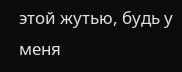этой жутью, будь у меня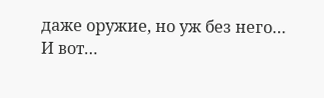даже оружие, но уж без него…
И вот…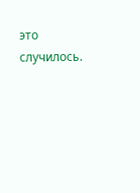это случилось.